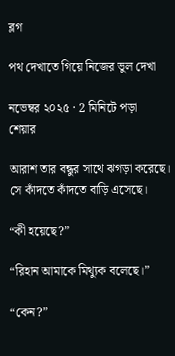ব্লগ

পথ দেখাতে গিয়ে নিজের ভুল দেখা

নভেম্বর ২০২৫ · 2 মিনিটে পড়া
শেয়ার

আরাশ তার বন্ধুর সাথে ঝগড়া করেছে। সে কাঁদতে কাঁদতে বাড়ি এসেছে।

“কী হয়েছে?”

“রিহান আমাকে মিথ্যুক বলেছে।”

“কেন?”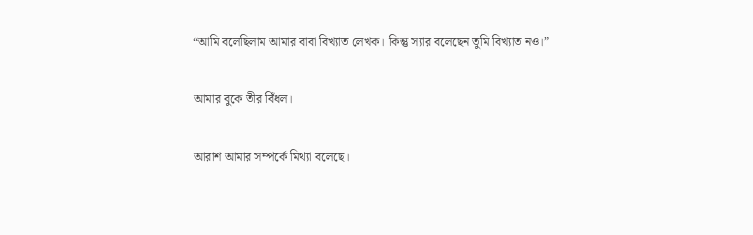“আমি বলেছিলাম আমার বাবা বিখ্যাত লেখক। কিন্তু স্যার বলেছেন তুমি বিখ্যাত নও।”

আমার বুকে তীর বিঁধল।

আরাশ আমার সম্পর্কে মিথ্যা বলেছে।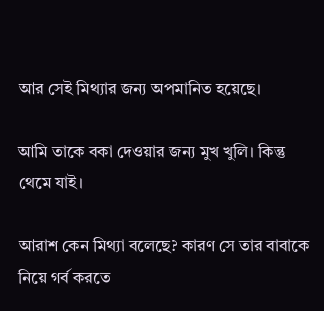আর সেই মিথ্যার জন্য অপমানিত হয়েছে।

আমি তাকে বকা দেওয়ার জন্য মুখ খুলি। কিন্তু থেমে যাই।

আরাশ কেন মিথ্যা বলেছে? কারণ সে তার বাবাকে নিয়ে গর্ব করতে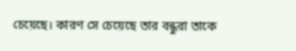চেয়েছে। কারণ সে চেয়েছে তার বন্ধুরা তাকে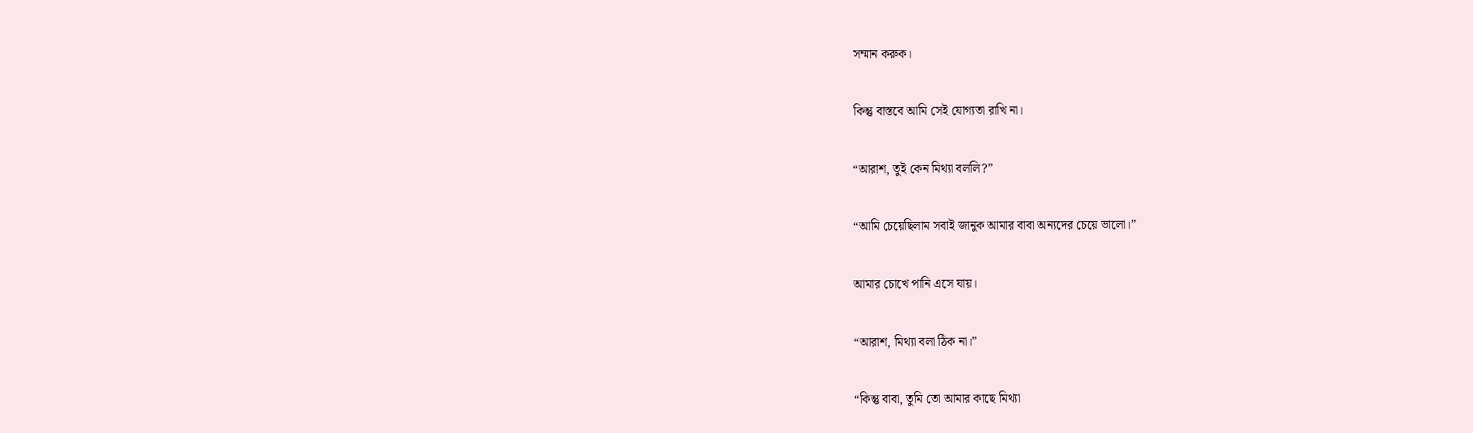সম্মান করুক।

কিন্তু বাস্তবে আমি সেই যোগ্যতা রাখি না।

“আরাশ, তুই কেন মিথ্যা বললি?”

“আমি চেয়েছিলাম সবাই জানুক আমার বাবা অন্যদের চেয়ে ভালো।”

আমার চোখে পানি এসে যায়।

“আরাশ, মিথ্যা বলা ঠিক না।”

“কিন্তু বাবা, তুমি তো আমার কাছে মিথ্যা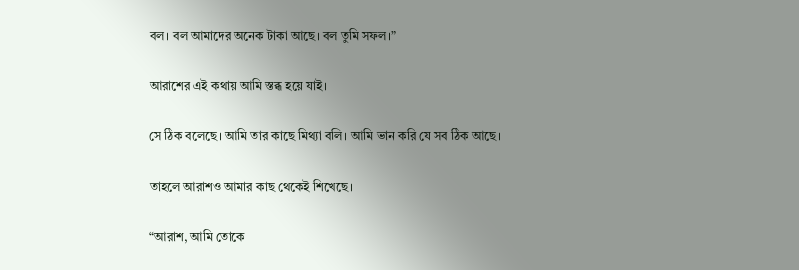বল। বল আমাদের অনেক টাকা আছে। বল তুমি সফল।”

আরাশের এই কথায় আমি স্তব্ধ হয়ে যাই।

সে ঠিক বলেছে। আমি তার কাছে মিথ্যা বলি। আমি ভান করি যে সব ঠিক আছে।

তাহলে আরাশও আমার কাছ থেকেই শিখেছে।

“আরাশ, আমি তোকে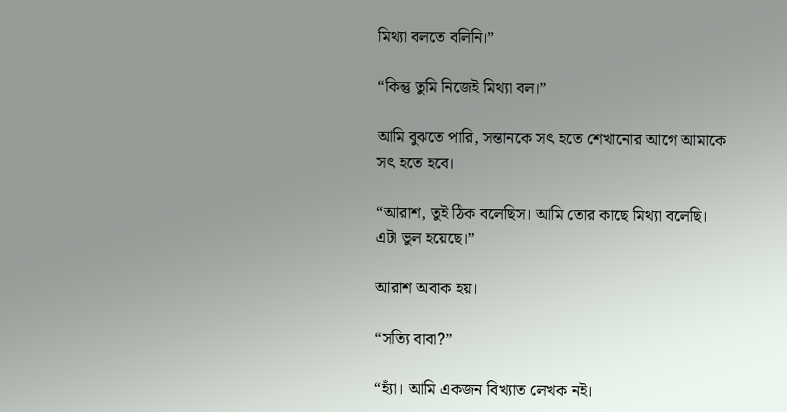মিথ্যা বলতে বলিনি।”

“কিন্তু তুমি নিজেই মিথ্যা বল।”

আমি বুঝতে পারি, সন্তানকে সৎ হতে শেখানোর আগে আমাকে সৎ হতে হবে।

“আরাশ, তুই ঠিক বলেছিস। আমি তোর কাছে মিথ্যা বলেছি। এটা ভুল হয়েছে।”

আরাশ অবাক হয়।

“সত্যি বাবা?”

“হ্যাঁ। আমি একজন বিখ্যাত লেখক নই।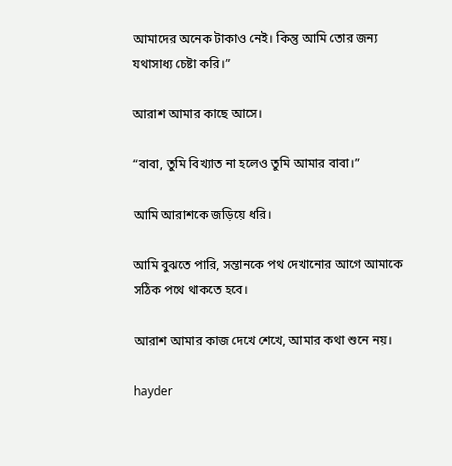আমাদের অনেক টাকাও নেই। কিন্তু আমি তোর জন্য যথাসাধ্য চেষ্টা করি।”

আরাশ আমার কাছে আসে।

“বাবা, তুমি বিখ্যাত না হলেও তুমি আমার বাবা।”

আমি আরাশকে জড়িয়ে ধরি।

আমি বুঝতে পারি, সন্তানকে পথ দেখানোর আগে আমাকে সঠিক পথে থাকতে হবে।

আরাশ আমার কাজ দেখে শেখে, আমার কথা শুনে নয়।

hayder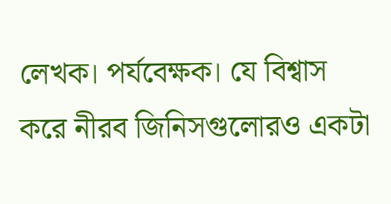লেখক। পর্যবেক্ষক। যে বিশ্বাস করে নীরব জিনিসগুলোরও একটা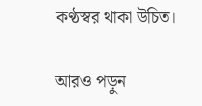কণ্ঠস্বর থাকা উচিত।

আরও পড়ুন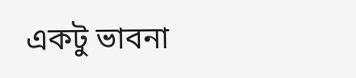একটু ভাবনা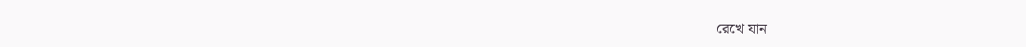রেখে যান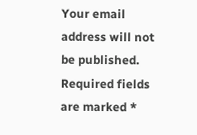Your email address will not be published. Required fields are marked *